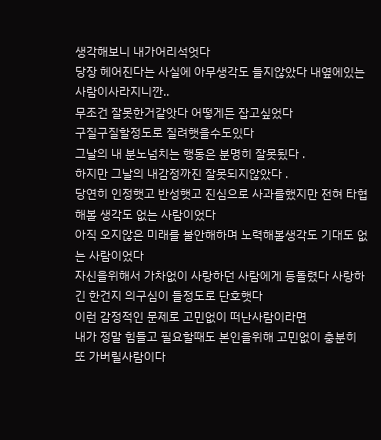생각해보니 내가어리석엇다
당장 헤어진다는 사실에 아무생각도 들지않았다 내옆에있는 사람이사라지니깐..
무조건 잘못한거같앗다 어떻게든 잡고싶었다
구질구질할정도로 질려햇을수도있다
그날의 내 분노넘치는 행동은 분명히 잘못됬다 .
하지만 그날의 내감정까진 잘못되지않았다 .
당연히 인정햇고 반성햇고 진심으로 사과를했지만 전혀 타협해볼 생각도 없는 사람이었다
아직 오지않은 미래를 불안해하며 노력해볼생각도 기대도 없는 사람이었다
자신을위해서 가차없이 사랑하던 사람에게 등돌렸다 사랑하긴 한건지 의구심이 들정도로 단호햇다
이런 감정적인 문제로 고민없이 떠난사람이라면
내가 정말 힘들고 필요할때도 본인을위해 고민없이 충분히 또 가버릴사람이다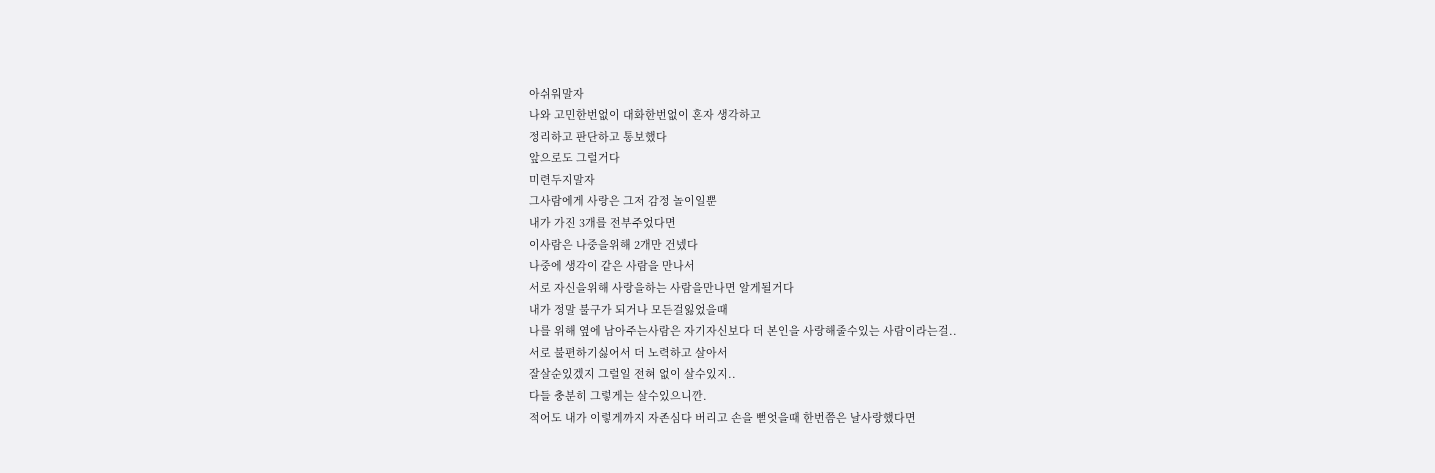아쉬워말자
나와 고민한번없이 대화한번없이 혼자 생각하고
정리하고 판단하고 통보했다
앞으로도 그럴거다
미련두지말자
그사람에게 사랑은 그저 감정 놀이일뿐
내가 가진 3개를 전부주었다면
이사람은 나중을위해 2개만 건넸다
나중에 생각이 같은 사람을 만나서
서로 자신을위해 사랑을하는 사람을만나면 알게될거다
내가 정말 불구가 되거나 모든걸잃었을때
나를 위해 옆에 남아주는사람은 자기자신보다 더 본인을 사랑해줄수있는 사람이라는걸..
서로 불편하기싫어서 더 노력하고 살아서
잘살순있겠지 그럴일 전혀 없이 살수있지..
다들 충분히 그렇게는 살수있으니깐.
적어도 내가 이렇게까지 자존심다 버리고 손을 뻗엇을때 한번쯤은 날사랑했다면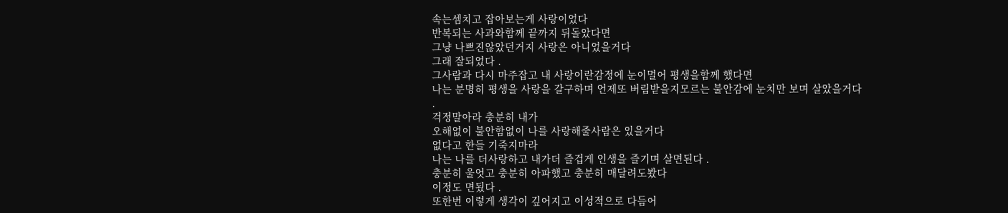속는셈치고 잡아보는게 사랑이었다
반복되는 사과와함께 끝까지 뒤돌았다면
그냥 나쁘진않았던거지 사랑은 아니었을거다
그래 잘되었다 .
그사람과 다시 마주잡고 내 사랑이란감정에 눈이멀어 평생을함께 했다면
나는 분명히 평생을 사랑을 갈구하며 언제또 버림받을지모르는 불안감에 눈치만 보며 살았을거다 .
걱정말아라 충분히 내가
오해없이 불안함없이 나를 사랑해줄사람은 있을거다
없다고 한들 기죽지마라
나는 나를 더사랑하고 내가더 즐겁게 인생을 즐기며 살면된다 .
충분히 울엇고 충분히 아파했고 충분히 매달려도봤다
이정도 면됬다 .
또한번 이렇게 생각이 깊어지고 이성적으로 다듬어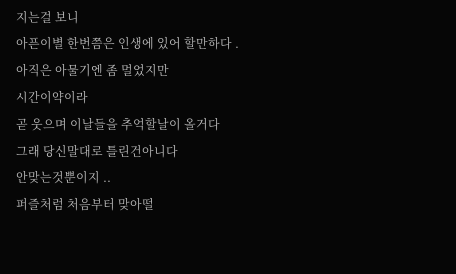지는걸 보니
아픈이별 한번쯤은 인생에 있어 할만하다 .
아직은 아물기엔 좀 멀었지만
시간이약이라
곧 웃으며 이날들을 추억할날이 올거다
그래 당신말대로 틀린건아니다
안맞는것뿐이지 ..
퍼즐처럼 처음부터 맞아떨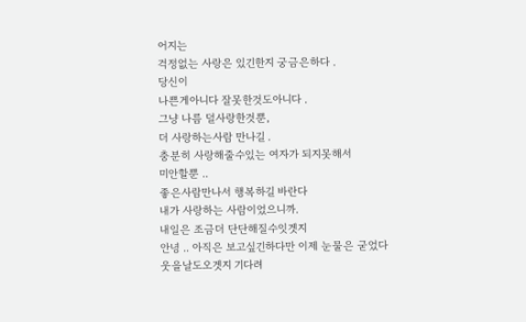어지는
걱정없는 사랑은 있긴한지 궁금은하다 .
당신이
나쁜게아니다 잘못한것도아니다 .
그냥 나름 덜사랑한것뿐,
더 사랑하는사람 만나길 .
충분히 사랑해줄수있는 여자가 되지못해서
미안할뿐 ..
좋은사람만나서 행복하길 바란다
내가 사랑하는 사람이었으니까.
내일은 조금더 단단해질수잇겟지
안녕 .. 아직은 보고싶긴하다만 이제 눈물은 굳었다
웃을날도오겟지 기다려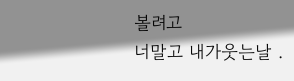볼려고
너말고 내가웃는날 .